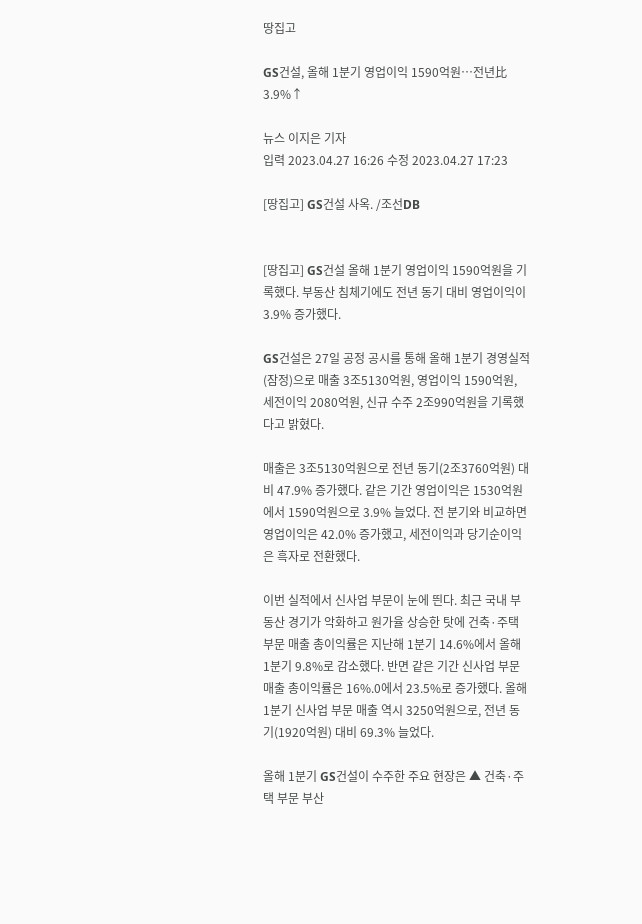땅집고

GS건설, 올해 1분기 영업이익 1590억원…전년比 3.9%↑

뉴스 이지은 기자
입력 2023.04.27 16:26 수정 2023.04.27 17:23

[땅집고] GS건설 사옥. /조선DB


[땅집고] GS건설 올해 1분기 영업이익 1590억원을 기록했다. 부동산 침체기에도 전년 동기 대비 영업이익이 3.9% 증가했다.

GS건설은 27일 공정 공시를 통해 올해 1분기 경영실적(잠정)으로 매출 3조5130억원, 영업이익 1590억원, 세전이익 2080억원, 신규 수주 2조990억원을 기록했다고 밝혔다.

매출은 3조5130억원으로 전년 동기(2조3760억원) 대비 47.9% 증가했다. 같은 기간 영업이익은 1530억원에서 1590억원으로 3.9% 늘었다. 전 분기와 비교하면 영업이익은 42.0% 증가했고, 세전이익과 당기순이익은 흑자로 전환했다.

이번 실적에서 신사업 부문이 눈에 띈다. 최근 국내 부동산 경기가 악화하고 원가율 상승한 탓에 건축·주택 부문 매출 총이익률은 지난해 1분기 14.6%에서 올해 1분기 9.8%로 감소했다. 반면 같은 기간 신사업 부문 매출 총이익률은 16%.0에서 23.5%로 증가했다. 올해 1분기 신사업 부문 매출 역시 3250억원으로, 전년 동기(1920억원) 대비 69.3% 늘었다.

올해 1분기 GS건설이 수주한 주요 현장은 ▲ 건축·주택 부문 부산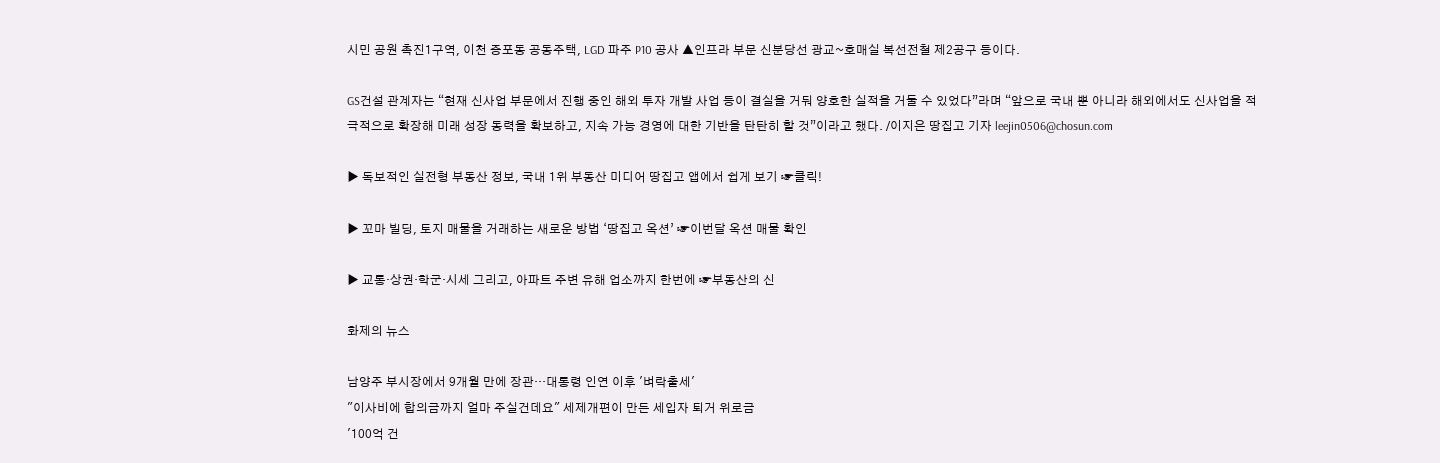시민 공원 촉진1구역, 이천 증포동 공동주택, LGD 파주 P10 공사 ▲인프라 부문 신분당선 광교~호매실 복선전철 제2공구 등이다.

GS건설 관계자는 “현재 신사업 부문에서 진행 중인 해외 투자 개발 사업 등이 결실을 거둬 양호한 실적을 거둘 수 있었다”라며 “앞으로 국내 뿐 아니라 해외에서도 신사업을 적극적으로 확장해 미래 성장 동력을 확보하고, 지속 가능 경영에 대한 기반을 탄탄히 할 것”이라고 했다. /이지은 땅집고 기자 leejin0506@chosun.com

▶ 독보적인 실전형 부동산 정보, 국내 1위 부동산 미디어 땅집고 앱에서 쉽게 보기 ☞클릭!

▶ 꼬마 빌딩, 토지 매물을 거래하는 새로운 방법 ‘땅집고 옥션’ ☞이번달 옥션 매물 확인

▶ 교통·상권·학군·시세 그리고, 아파트 주변 유해 업소까지 한번에 ☞부동산의 신

화제의 뉴스

남양주 부시장에서 9개월 만에 장관…대통령 인연 이후 '벼락출세'
"이사비에 합의금까지 얼마 주실건데요" 세제개편이 만든 세입자 퇴거 위로금
'100억 건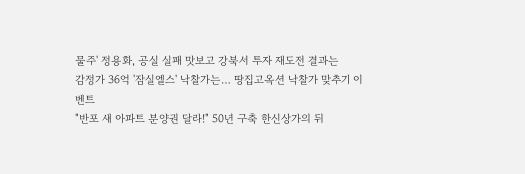물주' 정용화, 공실 실패 맛보고 강북서 투자 재도전 결과는
감정가 36억 '잠실엘스' 낙찰가는… 땅집고옥션 낙찰가 맞추기 이벤트
"반포 새 아파트 분양권 달라!" 50년 구축 한신상가의 뒤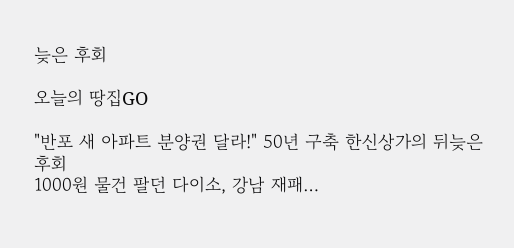늦은 후회

오늘의 땅집GO

"반포 새 아파트 분양권 달라!" 50년 구축 한신상가의 뒤늦은 후회
1000원 물건 팔던 다이소, 강남 재패…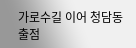가로수길 이어 청담동 출점